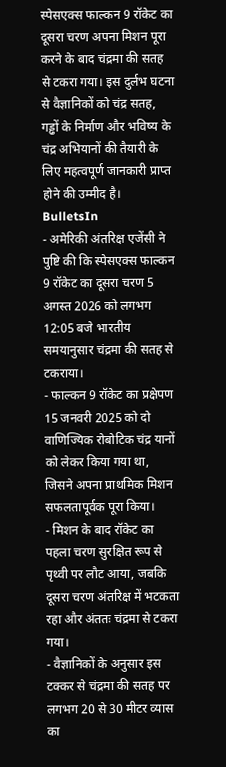स्पेसएक्स फाल्कन 9 रॉकेट का दूसरा चरण अपना मिशन पूरा करने के बाद चंद्रमा की सतह से टकरा गया। इस दुर्लभ घटना से वैज्ञानिकों को चंद्र सतह, गड्ढों के निर्माण और भविष्य के चंद्र अभियानों की तैयारी के लिए महत्वपूर्ण जानकारी प्राप्त होने की उम्मीद है।
BulletsIn
- अमेरिकी अंतरिक्ष एजेंसी ने पुष्टि की कि स्पेसएक्स फाल्कन 9 रॉकेट का दूसरा चरण 5 अगस्त 2026 को लगभग 12:05 बजे भारतीय समयानुसार चंद्रमा की सतह से टकराया।
- फाल्कन 9 रॉकेट का प्रक्षेपण 15 जनवरी 2025 को दो वाणिज्यिक रोबोटिक चंद्र यानों को लेकर किया गया था, जिसने अपना प्राथमिक मिशन सफलतापूर्वक पूरा किया।
- मिशन के बाद रॉकेट का पहला चरण सुरक्षित रूप से पृथ्वी पर लौट आया, जबकि दूसरा चरण अंतरिक्ष में भटकता रहा और अंततः चंद्रमा से टकरा गया।
- वैज्ञानिकों के अनुसार इस टक्कर से चंद्रमा की सतह पर लगभग 20 से 30 मीटर व्यास का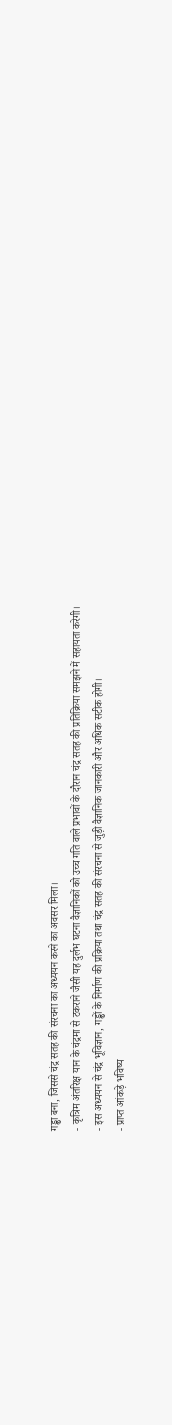गड्ढा बना, जिससे चंद्र सतह की संरचना का अध्ययन करने का अवसर मिला।
- कृत्रिम अंतरिक्ष यान के चंद्रमा से टकराने जैसी यह दुर्लभ घटना वैज्ञानिकों को उच्च गति वाले प्रभावों के दौरान चंद्र सतह की प्रतिक्रिया समझने में सहायता करेगी।
- इस अध्ययन से चंद्र भूविज्ञान, गड्ढों के निर्माण की प्रक्रिया तथा चंद्र सतह की संरचना से जुड़ी वैज्ञानिक जानकारी और अधिक सटीक होगी।
- प्राप्त आंकड़े भविष्य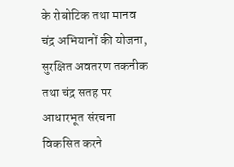के रोबोटिक तथा मानव चंद्र अभियानों की योजना, सुरक्षित अवतरण तकनीक तथा चंद्र सतह पर आधारभूत संरचना विकसित करने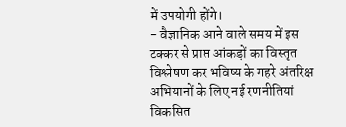में उपयोगी होंगे।
- वैज्ञानिक आने वाले समय में इस टक्कर से प्राप्त आंकड़ों का विस्तृत विश्लेषण कर भविष्य के गहरे अंतरिक्ष अभियानों के लिए नई रणनीतियां विकसित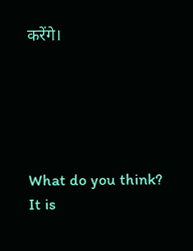करेंगे।





What do you think?
It is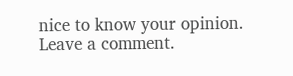nice to know your opinion. Leave a comment.